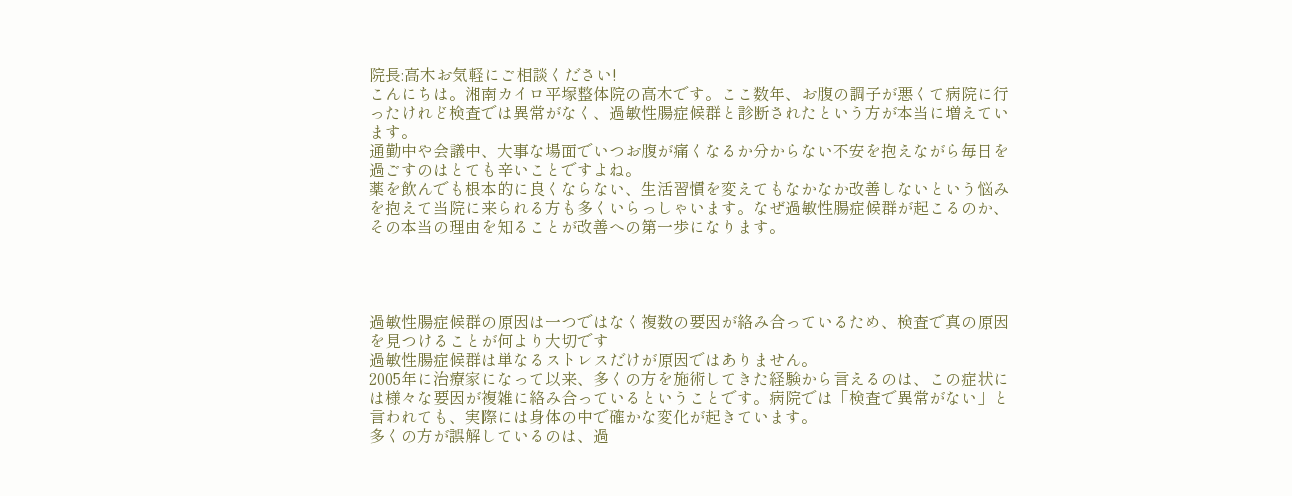院長:高木お気軽にご相談ください!
こんにちは。湘南カイロ平塚整体院の高木です。ここ数年、お腹の調子が悪くて病院に行ったけれど検査では異常がなく、過敏性腸症候群と診断されたという方が本当に増えています。
通勤中や会議中、大事な場面でいつお腹が痛くなるか分からない不安を抱えながら毎日を過ごすのはとても辛いことですよね。
薬を飲んでも根本的に良くならない、生活習慣を変えてもなかなか改善しないという悩みを抱えて当院に来られる方も多くいらっしゃいます。なぜ過敏性腸症候群が起こるのか、その本当の理由を知ることが改善への第一歩になります。




過敏性腸症候群の原因は一つではなく複数の要因が絡み合っているため、検査で真の原因を見つけることが何より大切です
過敏性腸症候群は単なるストレスだけが原因ではありません。
2005年に治療家になって以来、多くの方を施術してきた経験から言えるのは、この症状には様々な要因が複雑に絡み合っているということです。病院では「検査で異常がない」と言われても、実際には身体の中で確かな変化が起きています。
多くの方が誤解しているのは、過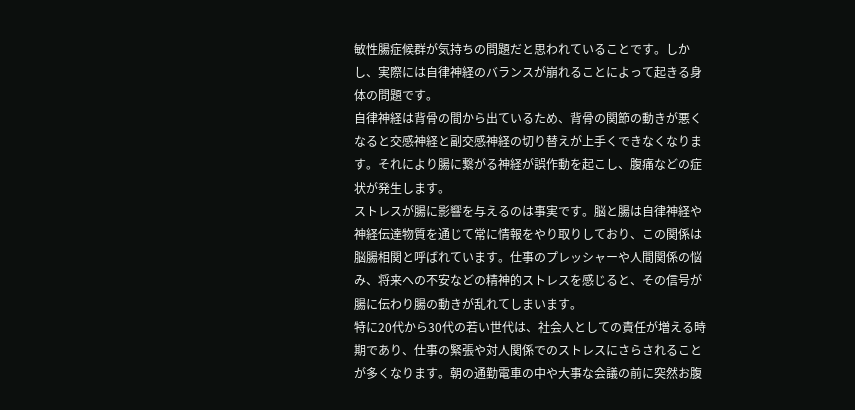敏性腸症候群が気持ちの問題だと思われていることです。しかし、実際には自律神経のバランスが崩れることによって起きる身体の問題です。
自律神経は背骨の間から出ているため、背骨の関節の動きが悪くなると交感神経と副交感神経の切り替えが上手くできなくなります。それにより腸に繋がる神経が誤作動を起こし、腹痛などの症状が発生します。
ストレスが腸に影響を与えるのは事実です。脳と腸は自律神経や神経伝達物質を通じて常に情報をやり取りしており、この関係は脳腸相関と呼ばれています。仕事のプレッシャーや人間関係の悩み、将来への不安などの精神的ストレスを感じると、その信号が腸に伝わり腸の動きが乱れてしまいます。
特に20代から30代の若い世代は、社会人としての責任が増える時期であり、仕事の緊張や対人関係でのストレスにさらされることが多くなります。朝の通勤電車の中や大事な会議の前に突然お腹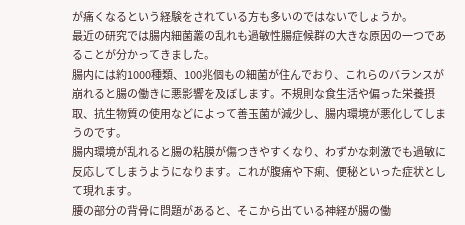が痛くなるという経験をされている方も多いのではないでしょうか。
最近の研究では腸内細菌叢の乱れも過敏性腸症候群の大きな原因の一つであることが分かってきました。
腸内には約1000種類、100兆個もの細菌が住んでおり、これらのバランスが崩れると腸の働きに悪影響を及ぼします。不規則な食生活や偏った栄養摂取、抗生物質の使用などによって善玉菌が減少し、腸内環境が悪化してしまうのです。
腸内環境が乱れると腸の粘膜が傷つきやすくなり、わずかな刺激でも過敏に反応してしまうようになります。これが腹痛や下痢、便秘といった症状として現れます。
腰の部分の背骨に問題があると、そこから出ている神経が腸の働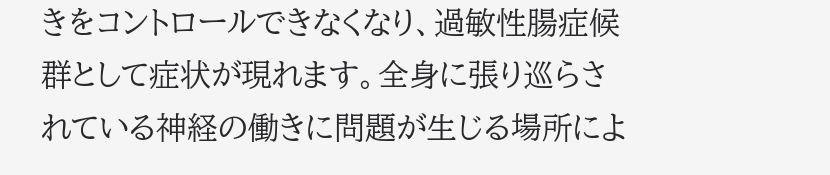きをコントロールできなくなり、過敏性腸症候群として症状が現れます。全身に張り巡らされている神経の働きに問題が生じる場所によ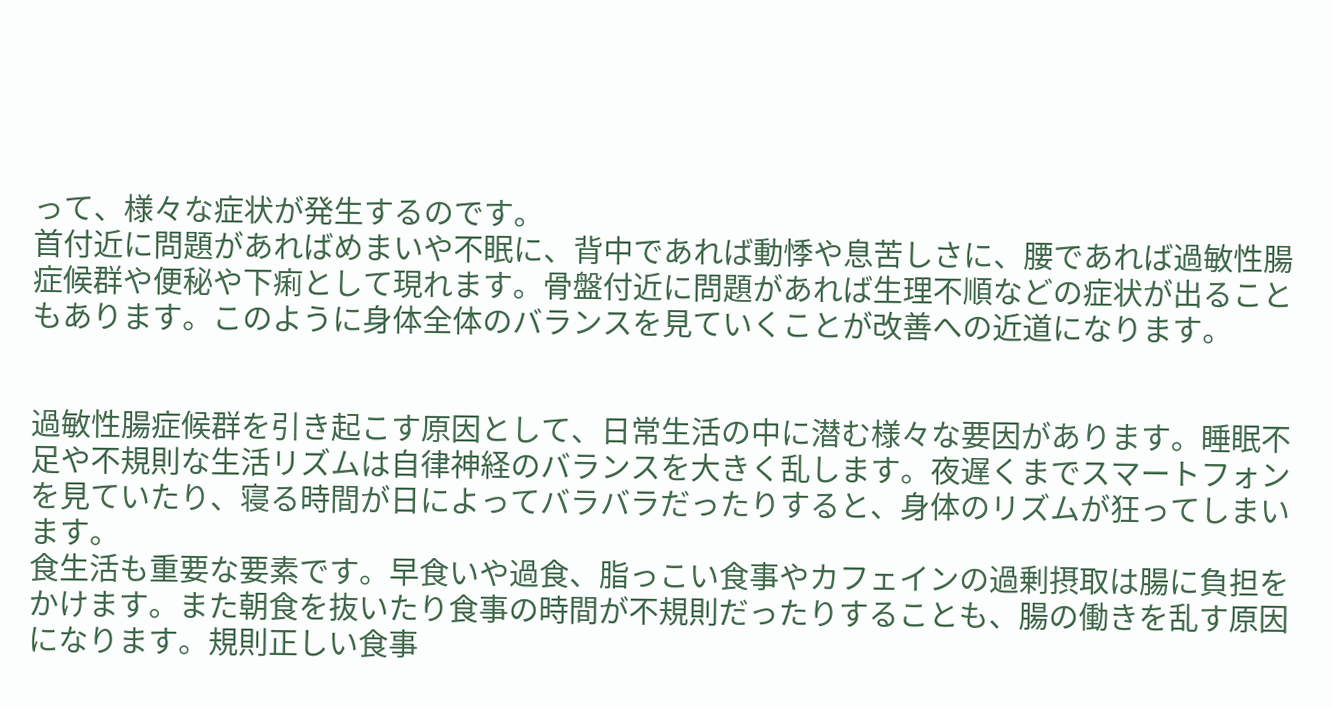って、様々な症状が発生するのです。
首付近に問題があればめまいや不眠に、背中であれば動悸や息苦しさに、腰であれば過敏性腸症候群や便秘や下痢として現れます。骨盤付近に問題があれば生理不順などの症状が出ることもあります。このように身体全体のバランスを見ていくことが改善への近道になります。


過敏性腸症候群を引き起こす原因として、日常生活の中に潜む様々な要因があります。睡眠不足や不規則な生活リズムは自律神経のバランスを大きく乱します。夜遅くまでスマートフォンを見ていたり、寝る時間が日によってバラバラだったりすると、身体のリズムが狂ってしまいます。
食生活も重要な要素です。早食いや過食、脂っこい食事やカフェインの過剰摂取は腸に負担をかけます。また朝食を抜いたり食事の時間が不規則だったりすることも、腸の働きを乱す原因になります。規則正しい食事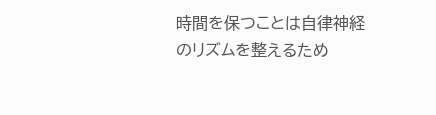時間を保つことは自律神経のリズムを整えるため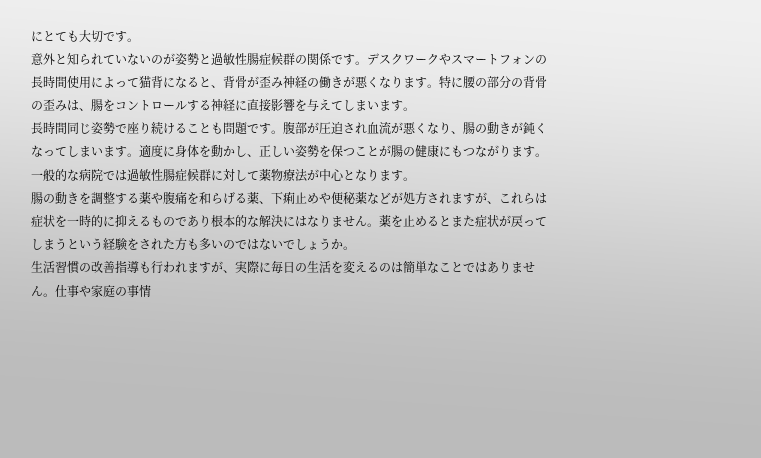にとても大切です。
意外と知られていないのが姿勢と過敏性腸症候群の関係です。デスクワークやスマートフォンの長時間使用によって猫背になると、背骨が歪み神経の働きが悪くなります。特に腰の部分の背骨の歪みは、腸をコントロールする神経に直接影響を与えてしまいます。
長時間同じ姿勢で座り続けることも問題です。腹部が圧迫され血流が悪くなり、腸の動きが鈍くなってしまいます。適度に身体を動かし、正しい姿勢を保つことが腸の健康にもつながります。
一般的な病院では過敏性腸症候群に対して薬物療法が中心となります。
腸の動きを調整する薬や腹痛を和らげる薬、下痢止めや便秘薬などが処方されますが、これらは症状を一時的に抑えるものであり根本的な解決にはなりません。薬を止めるとまた症状が戻ってしまうという経験をされた方も多いのではないでしょうか。
生活習慣の改善指導も行われますが、実際に毎日の生活を変えるのは簡単なことではありません。仕事や家庭の事情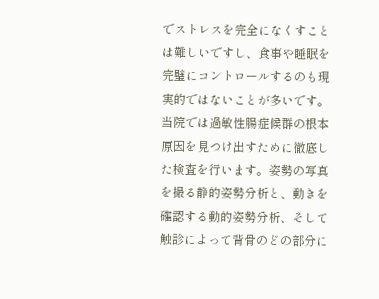でストレスを完全になくすことは難しいですし、食事や睡眠を完璧にコントロールするのも現実的ではないことが多いです。
当院では過敏性腸症候群の根本原因を見つけ出すために徹底した検査を行います。姿勢の写真を撮る静的姿勢分析と、動きを確認する動的姿勢分析、そして触診によって背骨のどの部分に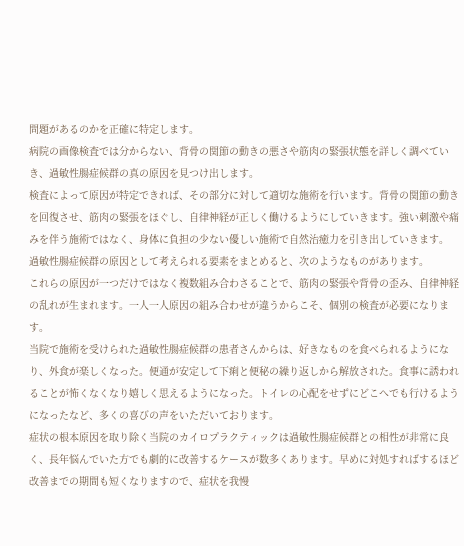問題があるのかを正確に特定します。
病院の画像検査では分からない、背骨の関節の動きの悪さや筋肉の緊張状態を詳しく調べていき、過敏性腸症候群の真の原因を見つけ出します。
検査によって原因が特定できれば、その部分に対して適切な施術を行います。背骨の関節の動きを回復させ、筋肉の緊張をほぐし、自律神経が正しく働けるようにしていきます。強い刺激や痛みを伴う施術ではなく、身体に負担の少ない優しい施術で自然治癒力を引き出していきます。
過敏性腸症候群の原因として考えられる要素をまとめると、次のようなものがあります。
これらの原因が一つだけではなく複数組み合わさることで、筋肉の緊張や背骨の歪み、自律神経の乱れが生まれます。一人一人原因の組み合わせが違うからこそ、個別の検査が必要になります。
当院で施術を受けられた過敏性腸症候群の患者さんからは、好きなものを食べられるようになり、外食が楽しくなった。便通が安定して下痢と便秘の繰り返しから解放された。食事に誘われることが怖くなくなり嬉しく思えるようになった。トイレの心配をせずにどこへでも行けるようになったなど、多くの喜びの声をいただいております。
症状の根本原因を取り除く当院のカイロプラクティックは過敏性腸症候群との相性が非常に良く、長年悩んでいた方でも劇的に改善するケースが数多くあります。早めに対処すればするほど改善までの期間も短くなりますので、症状を我慢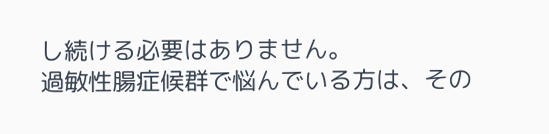し続ける必要はありません。
過敏性腸症候群で悩んでいる方は、その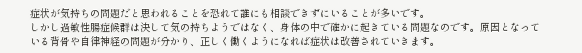症状が気持ちの問題だと思われることを恐れて誰にも相談できずにいることが多いです。
しかし過敏性腸症候群は決して気の持ちようではなく、身体の中で確かに起きている問題なのです。原因となっている背骨や自律神経の問題が分かり、正しく働くようになれば症状は改善されていきます。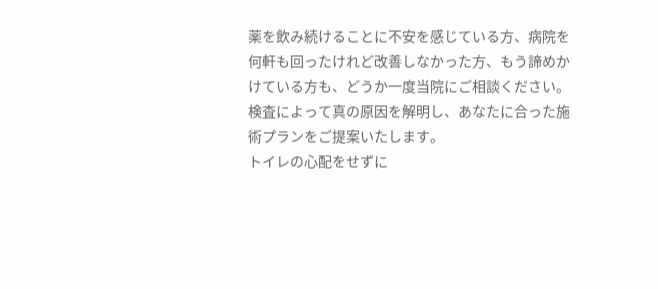薬を飲み続けることに不安を感じている方、病院を何軒も回ったけれど改善しなかった方、もう諦めかけている方も、どうか一度当院にご相談ください。検査によって真の原因を解明し、あなたに合った施術プランをご提案いたします。
トイレの心配をせずに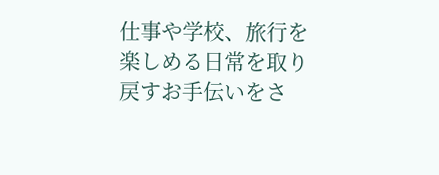仕事や学校、旅行を楽しめる日常を取り戻すお手伝いをさ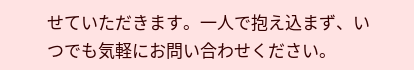せていただきます。一人で抱え込まず、いつでも気軽にお問い合わせください。